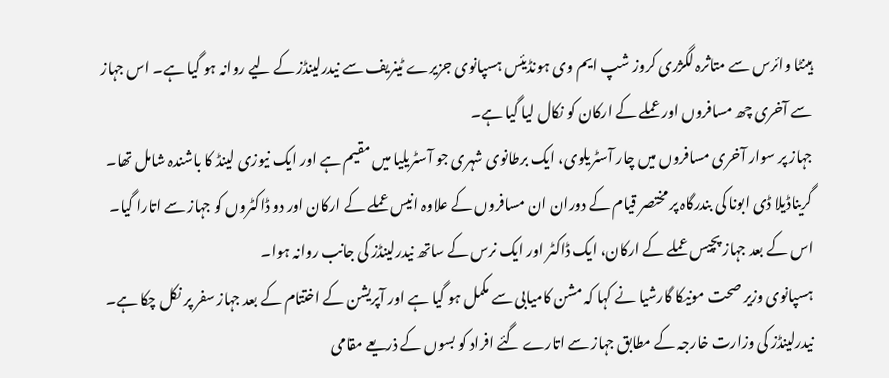ہینٹا وائرس سے متاثرہ لگژری کروز شپ ایم وی ہونڈیئس ہسپانوی جزیرے ٹینریف سے نیدرلینڈز کے لیے روانہ ہو گیا ہے۔ اس جہاز سے آخری چھ مسافروں اور عملے کے ارکان کو نکال لیا گیا ہے۔
جہاز پر سوار آخری مسافروں میں چار آسٹریلوی، ایک برطانوی شہری جو آسٹریلیا میں مقیم ہے اور ایک نیوزی لینڈ کا باشندہ شامل تھا۔ گریناڈیلا ڈی ابونا کی بندرگاہ پر مختصر قیام کے دوران ان مسافروں کے علاوہ انیس عملے کے ارکان اور دو ڈاکٹروں کو جہاز سے اتارا گیا۔ اس کے بعد جہاز پچیس عملے کے ارکان، ایک ڈاکٹر اور ایک نرس کے ساتھ نیدرلینڈز کی جانب روانہ ہوا۔
ہسپانوی وزیر صحت مونیکا گارشیا نے کہا کہ مشن کامیابی سے مکمل ہو گیا ہے اور آپریشن کے اختتام کے بعد جہاز سفر پر نکل چکا ہے۔ نیدرلینڈز کی وزارت خارجہ کے مطابق جہاز سے اتارے گئے افراد کو بسوں کے ذریعے مقامی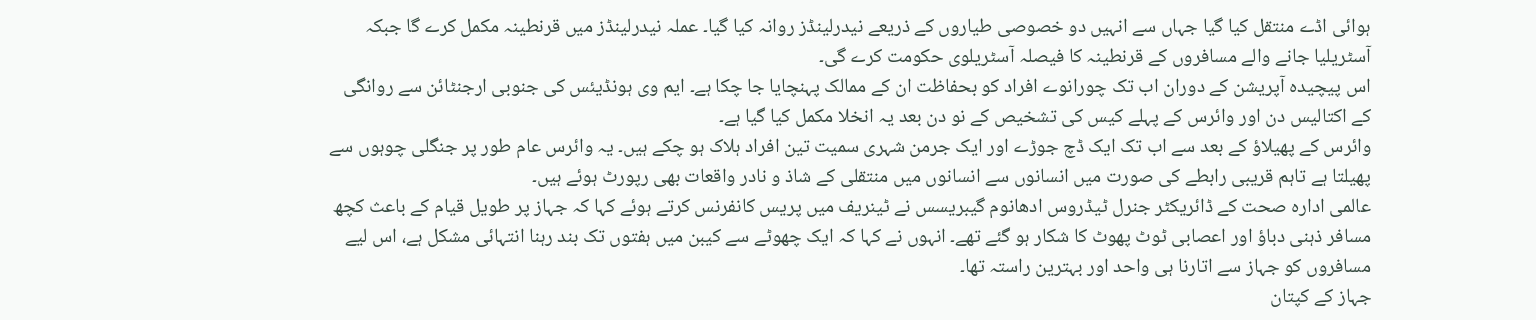ہوائی اڈے منتقل کیا گیا جہاں سے انہیں دو خصوصی طیاروں کے ذریعے نیدرلینڈز روانہ کیا گیا۔ عملہ نیدرلینڈز میں قرنطینہ مکمل کرے گا جبکہ آسٹریلیا جانے والے مسافروں کے قرنطینہ کا فیصلہ آسٹریلوی حکومت کرے گی۔
اس پیچیدہ آپریشن کے دوران اب تک چورانوے افراد کو بحفاظت ان کے ممالک پہنچایا جا چکا ہے۔ ایم وی ہونڈیئس کی جنوبی ارجنٹائن سے روانگی کے اکتالیس دن اور وائرس کے پہلے کیس کی تشخیص کے نو دن بعد یہ انخلا مکمل کیا گیا ہے۔
وائرس کے پھیلاؤ کے بعد سے اب تک ایک ڈچ جوڑے اور ایک جرمن شہری سمیت تین افراد ہلاک ہو چکے ہیں۔ یہ وائرس عام طور پر جنگلی چوہوں سے پھیلتا ہے تاہم قریبی رابطے کی صورت میں انسانوں سے انسانوں میں منتقلی کے شاذ و نادر واقعات بھی رپورٹ ہوئے ہیں۔
عالمی ادارہ صحت کے ڈائریکٹر جنرل ٹیڈروس ادھانوم گیبریسس نے ٹینریف میں پریس کانفرنس کرتے ہوئے کہا کہ جہاز پر طویل قیام کے باعث کچھ مسافر ذہنی دباؤ اور اعصابی ٹوٹ پھوٹ کا شکار ہو گئے تھے۔ انہوں نے کہا کہ ایک چھوٹے سے کیبن میں ہفتوں تک بند رہنا انتہائی مشکل ہے، اس لیے مسافروں کو جہاز سے اتارنا ہی واحد اور بہترین راستہ تھا۔
جہاز کے کپتان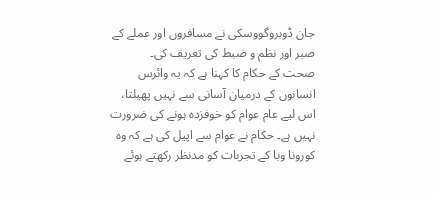جان ڈوبروگووسکی نے مسافروں اور عملے کے صبر اور نظم و ضبط کی تعریف کی۔
صحت کے حکام کا کہنا ہے کہ یہ وائرس انسانوں کے درمیان آسانی سے نہیں پھیلتا، اس لیے عام عوام کو خوفزدہ ہونے کی ضرورت نہیں ہے۔ حکام نے عوام سے اپیل کی ہے کہ وہ کورونا وبا کے تجربات کو مدنظر رکھتے ہوئے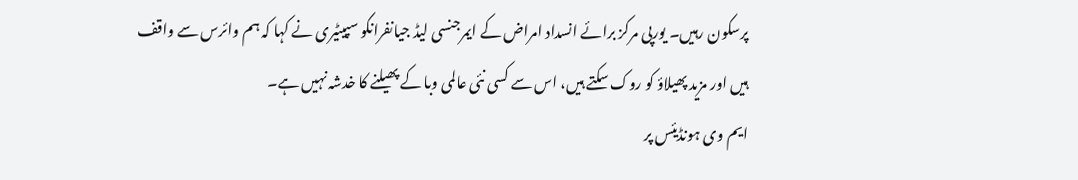پرسکون رہیں۔ یورپی مرکز برائے انسداد امراض کے ایمرجنسی لیڈ جیانفرانکو سپیٹیری نے کہا کہ ہم وائرس سے واقف ہیں اور مزید پھیلاؤ کو روک سکتے ہیں، اس سے کسی نئی عالمی وبا کے پھیلنے کا خدشہ نہیں ہے۔
ایم وی ہونڈیئس پر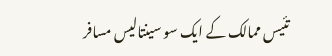تئیس ممالک کے ایک سو سینتالیس مسافر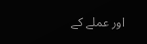اور عملے کے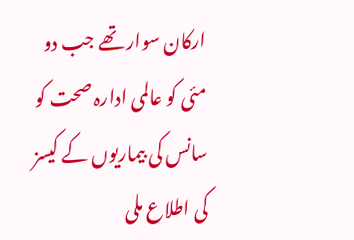ارکان سوار تھے جب دو مئی کو عالمی ادارہ صحت کو سانس کی بیماریوں کے کیسز کی اطلاع ملی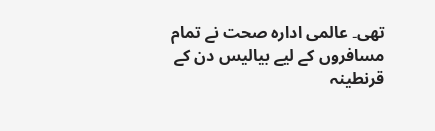تھی۔ عالمی ادارہ صحت نے تمام مسافروں کے لیے بیالیس دن کے قرنطینہ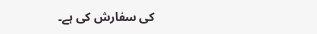کی سفارش کی ہے۔